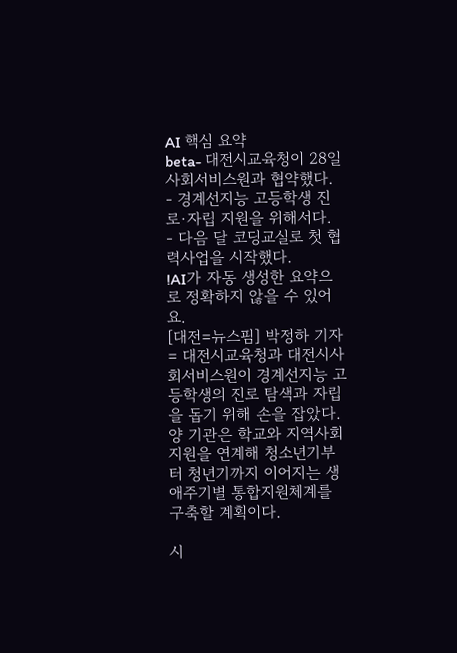AI 핵심 요약
beta- 대전시교육청이 28일 사회서비스원과 협약했다.
- 경계선지능 고등학생 진로·자립 지원을 위해서다.
- 다음 달 코딩교실로 첫 협력사업을 시작했다.
!AI가 자동 생성한 요약으로 정확하지 않을 수 있어요.
[대전=뉴스핌] 박정하 기자 = 대전시교육청과 대전시사회서비스원이 경계선지능 고등학생의 진로 탐색과 자립을 돕기 위해 손을 잡았다.
양 기관은 학교와 지역사회 지원을 연계해 청소년기부터 청년기까지 이어지는 생애주기별 통합지원체계를 구축할 계획이다.

시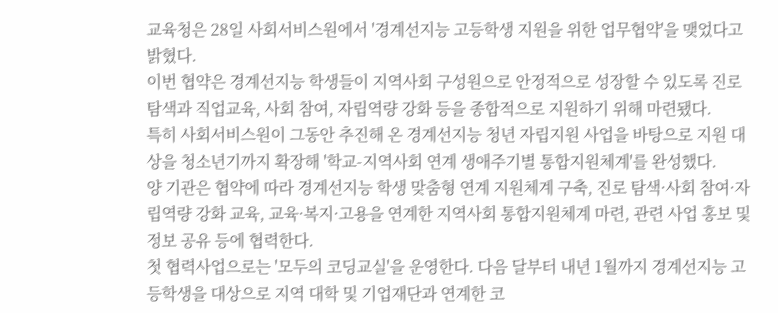교육청은 28일 사회서비스원에서 '경계선지능 고등학생 지원을 위한 업무협약'을 맺었다고 밝혔다.
이번 협약은 경계선지능 학생들이 지역사회 구성원으로 안정적으로 성장할 수 있도록 진로 탐색과 직업교육, 사회 참여, 자립역량 강화 등을 종합적으로 지원하기 위해 마련됐다.
특히 사회서비스원이 그동안 추진해 온 경계선지능 청년 자립지원 사업을 바탕으로 지원 대상을 청소년기까지 확장해 '학교-지역사회 연계 생애주기별 통합지원체계'를 완성했다.
양 기관은 협약에 따라 경계선지능 학생 맞춤형 연계 지원체계 구축, 진로 탐색·사회 참여·자립역량 강화 교육, 교육·복지·고용을 연계한 지역사회 통합지원체계 마련, 관련 사업 홍보 및 정보 공유 등에 협력한다.
첫 협력사업으로는 '모두의 코딩교실'을 운영한다. 다음 달부터 내년 1월까지 경계선지능 고등학생을 대상으로 지역 대학 및 기업재단과 연계한 코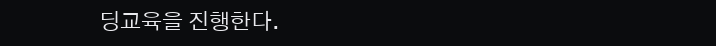딩교육을 진행한다.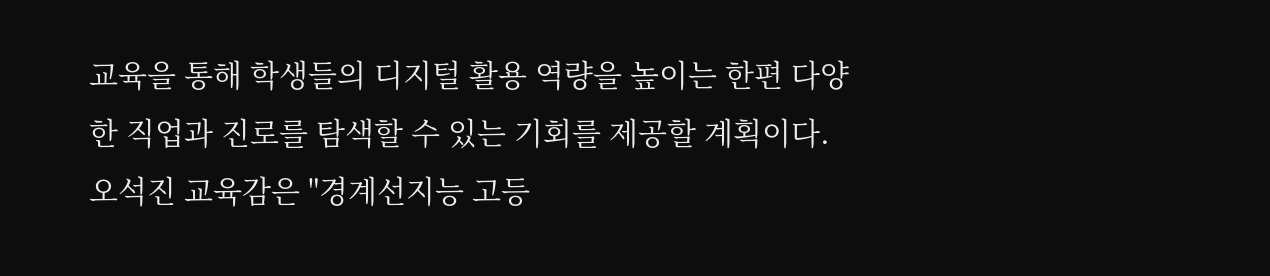교육을 통해 학생들의 디지털 활용 역량을 높이는 한편 다양한 직업과 진로를 탐색할 수 있는 기회를 제공할 계획이다.
오석진 교육감은 "경계선지능 고등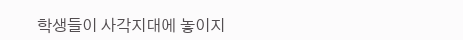학생들이 사각지대에 놓이지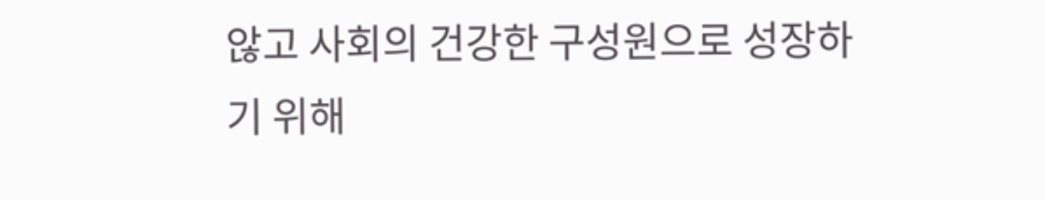않고 사회의 건강한 구성원으로 성장하기 위해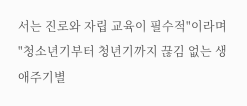서는 진로와 자립 교육이 필수적"이라며 "청소년기부터 청년기까지 끊김 없는 생애주기별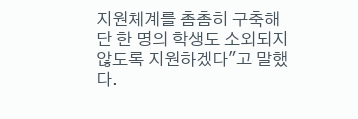지원체계를 촘촘히 구축해 단 한 명의 학생도 소외되지 않도록 지원하겠다"고 말했다.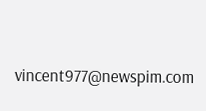vincent977@newspim.com